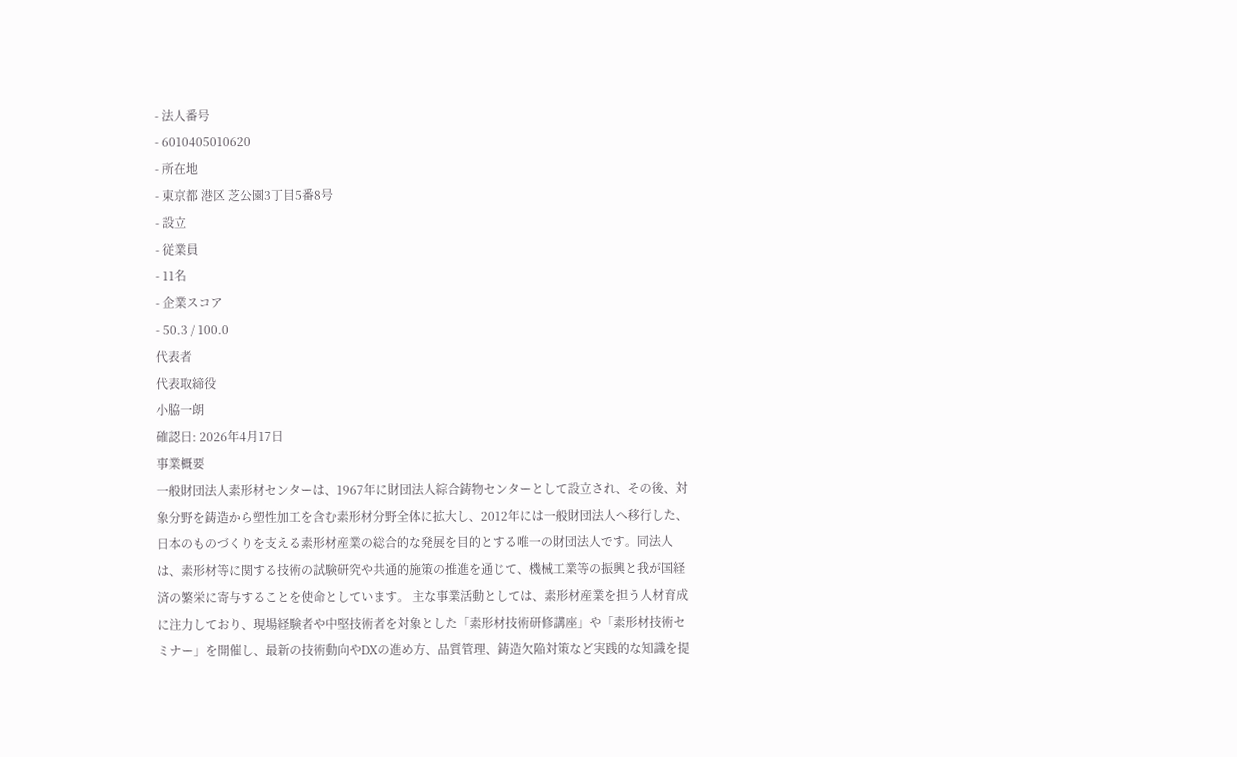- 法人番号
- 6010405010620
- 所在地
- 東京都 港区 芝公園3丁目5番8号
- 設立
- 従業員
- 11名
- 企業スコア
- 50.3 / 100.0
代表者
代表取締役
小脇一朗
確認日: 2026年4月17日
事業概要
一般財団法人素形材センターは、1967年に財団法人綜合鋳物センターとして設立され、その後、対象分野を鋳造から塑性加工を含む素形材分野全体に拡大し、2012年には一般財団法人へ移行した、日本のものづくりを支える素形材産業の総合的な発展を目的とする唯一の財団法人です。同法人は、素形材等に関する技術の試験研究や共通的施策の推進を通じて、機械工業等の振興と我が国経済の繁栄に寄与することを使命としています。 主な事業活動としては、素形材産業を担う人材育成に注力しており、現場経験者や中堅技術者を対象とした「素形材技術研修講座」や「素形材技術セミナー」を開催し、最新の技術動向やDXの進め方、品質管理、鋳造欠陥対策など実践的な知識を提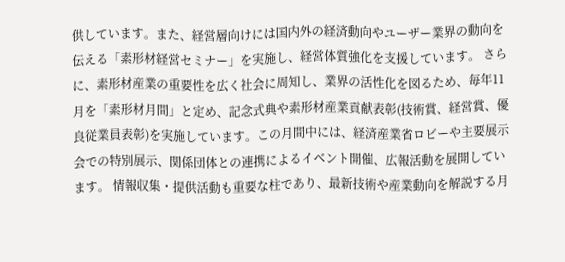供しています。また、経営層向けには国内外の経済動向やユーザー業界の動向を伝える「素形材経営セミナー」を実施し、経営体質強化を支援しています。 さらに、素形材産業の重要性を広く社会に周知し、業界の活性化を図るため、毎年11月を「素形材月間」と定め、記念式典や素形材産業貢献表彰(技術賞、経営賞、優良従業員表彰)を実施しています。この月間中には、経済産業省ロビーや主要展示会での特別展示、関係団体との連携によるイベント開催、広報活動を展開しています。 情報収集・提供活動も重要な柱であり、最新技術や産業動向を解説する月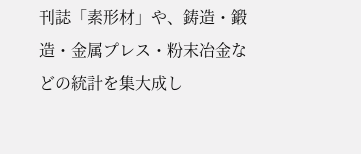刊誌「素形材」や、鋳造・鍛造・金属プレス・粉末冶金などの統計を集大成し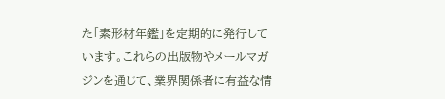た「素形材年鑑」を定期的に発行しています。これらの出版物やメールマガジンを通じて、業界関係者に有益な情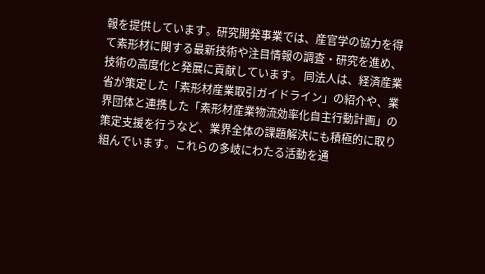報を提供しています。研究開発事業では、産官学の協力を得て素形材に関する最新技術や注目情報の調査・研究を進め、技術の高度化と発展に貢献しています。 同法人は、経済産業省が策定した「素形材産業取引ガイドライン」の紹介や、業界団体と連携した「素形材産業物流効率化自主行動計画」の策定支援を行うなど、業界全体の課題解決にも積極的に取り組んでいます。これらの多岐にわたる活動を通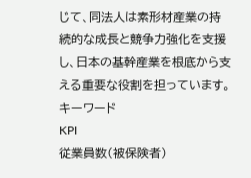じて、同法人は素形材産業の持続的な成長と競争力強化を支援し、日本の基幹産業を根底から支える重要な役割を担っています。
キーワード
KPI
従業員数(被保険者)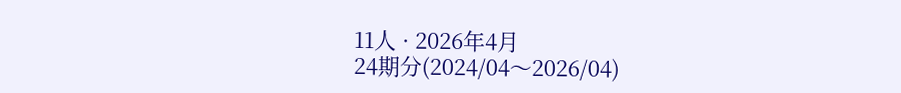11人 · 2026年4月
24期分(2024/04〜2026/04)